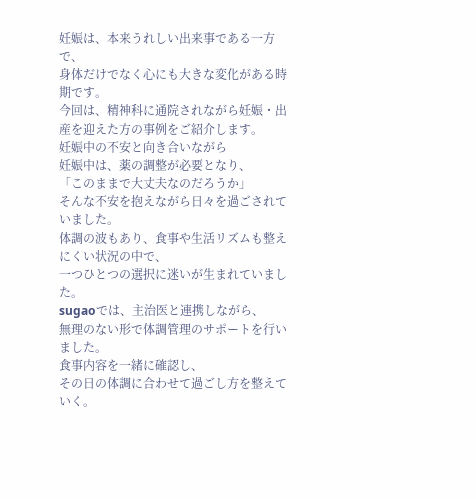妊娠は、本来うれしい出来事である一方で、
身体だけでなく心にも大きな変化がある時期です。
今回は、精神科に通院されながら妊娠・出産を迎えた方の事例をご紹介します。
妊娠中の不安と向き合いながら
妊娠中は、薬の調整が必要となり、
「このままで大丈夫なのだろうか」
そんな不安を抱えながら日々を過ごされていました。
体調の波もあり、食事や生活リズムも整えにくい状況の中で、
一つひとつの選択に迷いが生まれていました。
sugaoでは、主治医と連携しながら、
無理のない形で体調管理のサポートを行いました。
食事内容を一緒に確認し、
その日の体調に合わせて過ごし方を整えていく。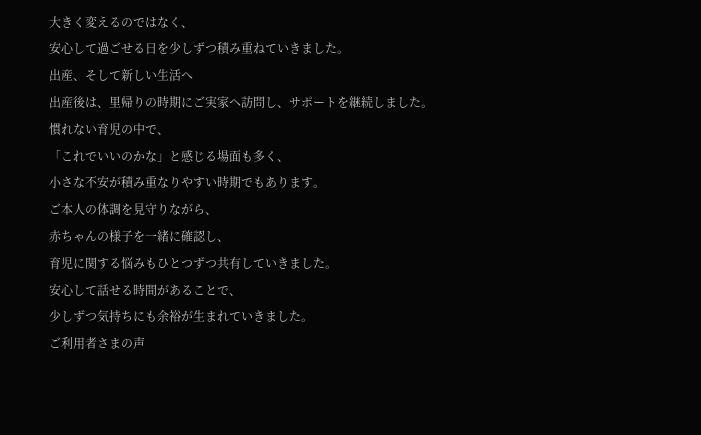大きく変えるのではなく、
安心して過ごせる日を少しずつ積み重ねていきました。
出産、そして新しい生活へ
出産後は、里帰りの時期にご実家へ訪問し、サポートを継続しました。
慣れない育児の中で、
「これでいいのかな」と感じる場面も多く、
小さな不安が積み重なりやすい時期でもあります。
ご本人の体調を見守りながら、
赤ちゃんの様子を一緒に確認し、
育児に関する悩みもひとつずつ共有していきました。
安心して話せる時間があることで、
少しずつ気持ちにも余裕が生まれていきました。
ご利用者さまの声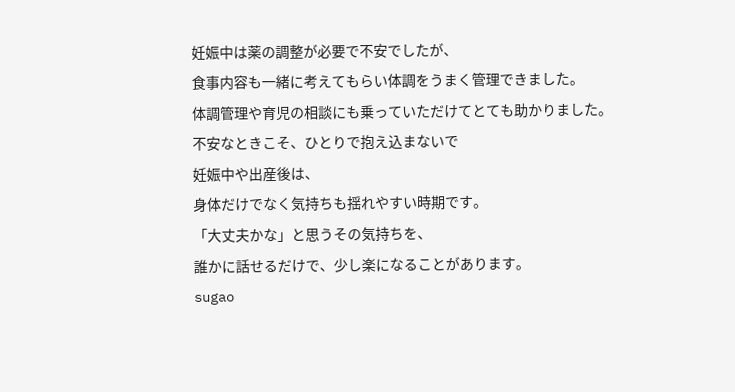妊娠中は薬の調整が必要で不安でしたが、
食事内容も一緒に考えてもらい体調をうまく管理できました。
体調管理や育児の相談にも乗っていただけてとても助かりました。
不安なときこそ、ひとりで抱え込まないで
妊娠中や出産後は、
身体だけでなく気持ちも揺れやすい時期です。
「大丈夫かな」と思うその気持ちを、
誰かに話せるだけで、少し楽になることがあります。
sugao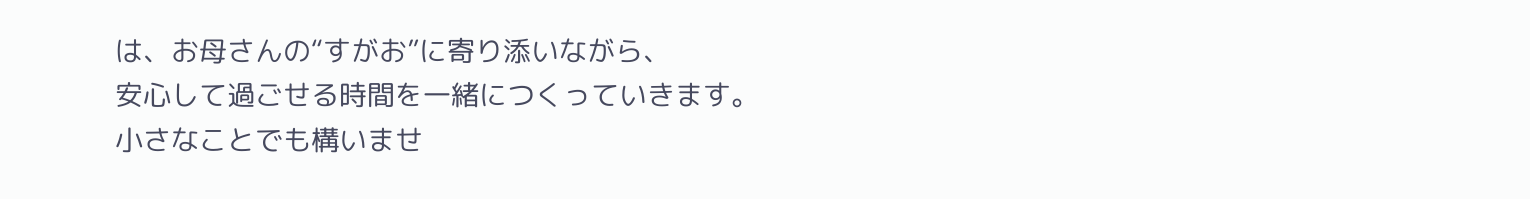は、お母さんの“すがお”に寄り添いながら、
安心して過ごせる時間を一緒につくっていきます。
小さなことでも構いませ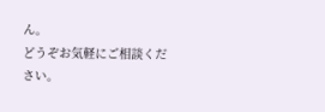ん。
どうぞお気軽にご相談ください。